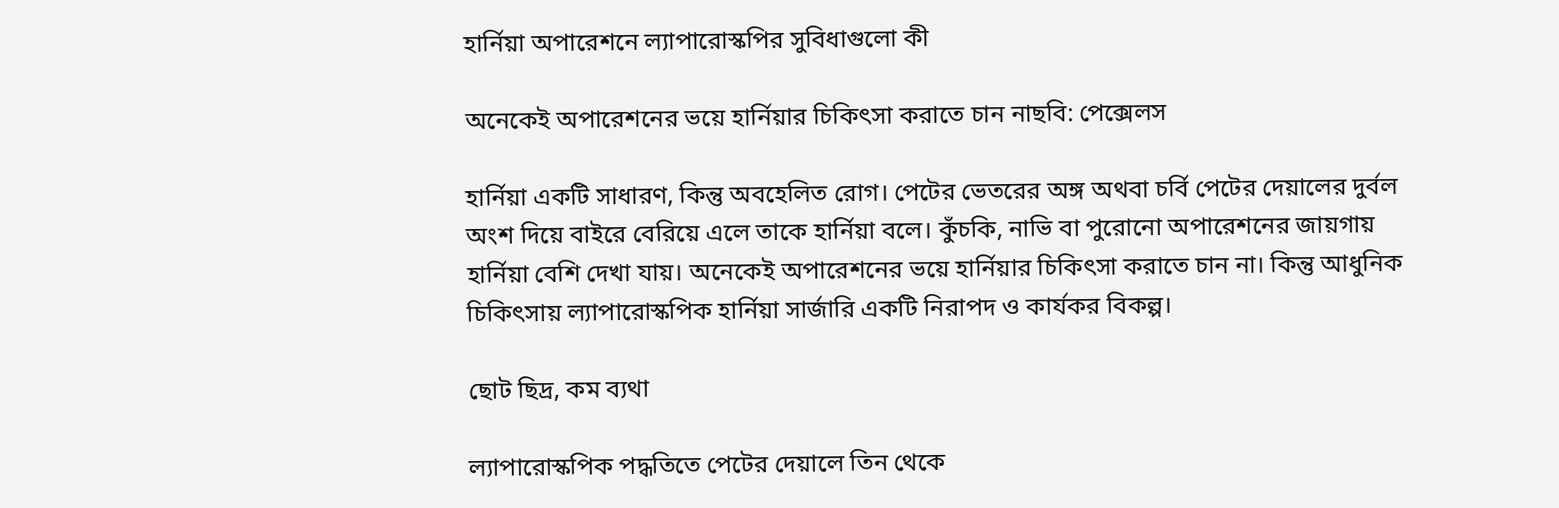হার্নিয়া অপারেশনে ল্যাপারোস্কপির সুবিধাগুলো কী

অনেকেই অপারেশনের ভয়ে হার্নিয়ার চিকিৎসা করাতে চান নাছবি: পেক্সেলস

হার্নিয়া একটি সাধারণ, কিন্তু অবহেলিত রোগ। পেটের ভেতরের অঙ্গ অথবা চর্বি পেটের দেয়ালের দুর্বল অংশ দিয়ে বাইরে বেরিয়ে এলে তাকে হার্নিয়া বলে। কুঁচকি, নাভি বা পুরোনো অপারেশনের জায়গায় হার্নিয়া বেশি দেখা যায়। অনেকেই অপারেশনের ভয়ে হার্নিয়ার চিকিৎসা করাতে চান না। কিন্তু আধুনিক চিকিৎসায় ল্যাপারোস্কপিক হার্নিয়া সার্জারি একটি নিরাপদ ও কার্যকর বিকল্প।

ছোট ছিদ্র, কম ব্যথা

ল্যাপারোস্কপিক পদ্ধতিতে পেটের দেয়ালে তিন থেকে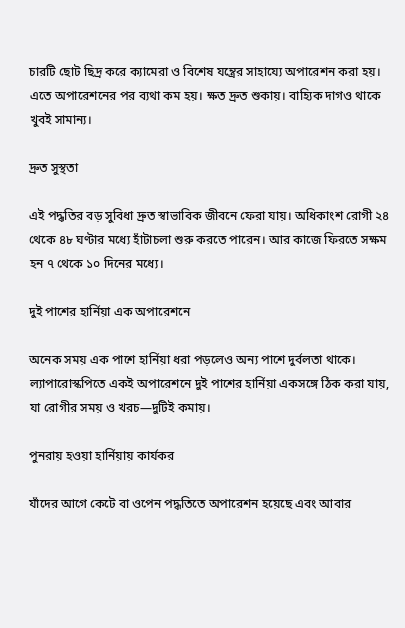চারটি ছোট ছিদ্র করে ক্যামেরা ও বিশেষ যন্ত্রের সাহায্যে অপারেশন করা হয়। এতে অপারেশনের পর ব্যথা কম হয়। ক্ষত দ্রুত শুকায়। বাহ্যিক দাগও থাকে খুবই সামান্য।

দ্রুত সুস্থতা

এই পদ্ধতির বড় সুবিধা দ্রুত স্বাভাবিক জীবনে ফেরা যায়। অধিকাংশ রোগী ২৪ থেকে ৪৮ ঘণ্টার মধ্যে হাঁটাচলা শুরু করতে পারেন। আর কাজে ফিরতে সক্ষম হন ৭ থেকে ১০ দিনের মধ্যে।

দুই পাশের হার্নিয়া এক অপারেশনে

অনেক সময় এক পাশে হার্নিয়া ধরা পড়লেও অন্য পাশে দুর্বলতা থাকে। ল্যাপারোস্কপিতে একই অপারেশনে দুই পাশের হার্নিয়া একসঙ্গে ঠিক করা যায়, যা রোগীর সময় ও খরচ—দুটিই কমায়।

পুনরায় হওয়া হার্নিয়ায় কার্যকর

যাঁদের আগে কেটে বা ওপেন পদ্ধতিতে অপারেশন হয়েছে এবং আবার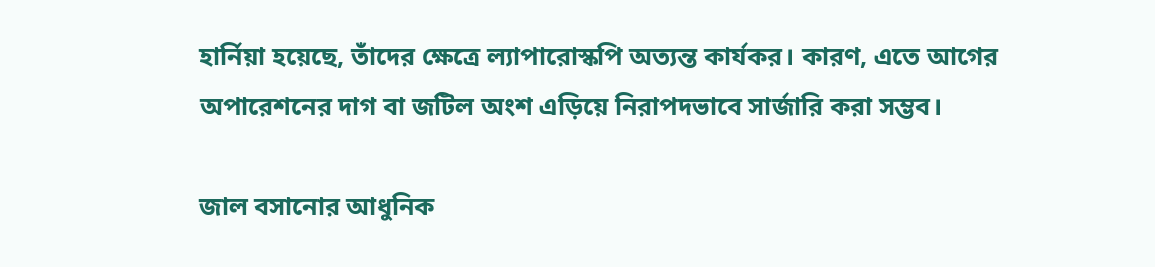হার্নিয়া হয়েছে, তাঁদের ক্ষেত্রে ল্যাপারোস্কপি অত্যন্ত কার্যকর। কারণ, এতে আগের অপারেশনের দাগ বা জটিল অংশ এড়িয়ে নিরাপদভাবে সার্জারি করা সম্ভব।

জাল বসানোর আধুনিক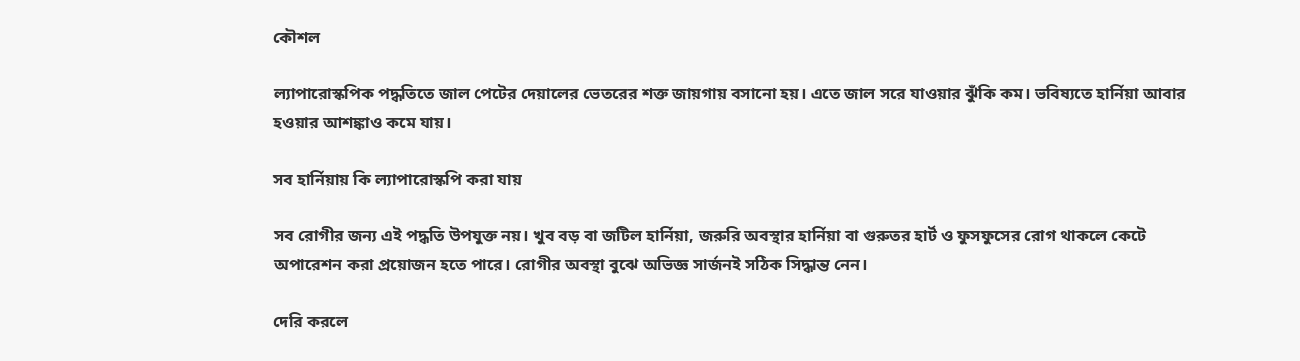কৌশল

ল্যাপারোস্কপিক পদ্ধতিতে জাল পেটের দেয়ালের ভেতরের শক্ত জায়গায় বসানো হয়। এতে জাল সরে যাওয়ার ঝুঁকি কম। ভবিষ্যতে হার্নিয়া আবার হওয়ার আশঙ্কাও কমে যায়।

সব হার্নিয়ায় কি ল্যাপারোস্কপি করা যায়

সব রোগীর জন্য এই পদ্ধতি উপযুক্ত নয়। খুব বড় বা জটিল হার্নিয়া, জরুরি অবস্থার হার্নিয়া বা গুরুতর হার্ট ও ফুসফুসের রোগ থাকলে কেটে অপারেশন করা প্রয়োজন হতে পারে। রোগীর অবস্থা বুঝে অভিজ্ঞ সার্জনই সঠিক সিদ্ধান্ত নেন।

দেরি করলে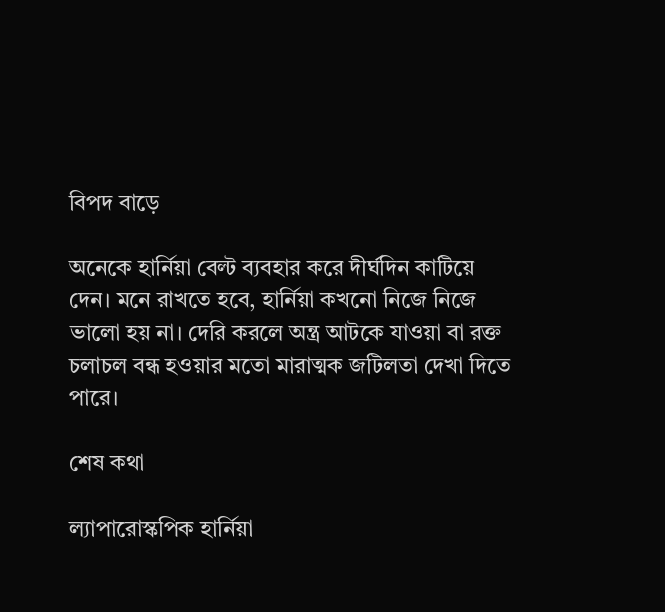বিপদ বাড়ে

অনেকে হার্নিয়া বেল্ট ব্যবহার করে দীর্ঘদিন কাটিয়ে দেন। মনে রাখতে হবে, হার্নিয়া কখনো নিজে নিজে ভালো হয় না। দেরি করলে অন্ত্র আটকে যাওয়া বা রক্ত চলাচল বন্ধ হওয়ার মতো মারাত্মক জটিলতা দেখা দিতে পারে।

শেষ কথা

ল্যাপারোস্কপিক হার্নিয়া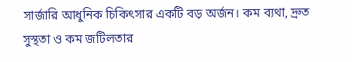সার্জারি আধুনিক চিকিৎসার একটি বড় অর্জন। কম ব্যথা, দ্রুত সুস্থতা ও কম জটিলতার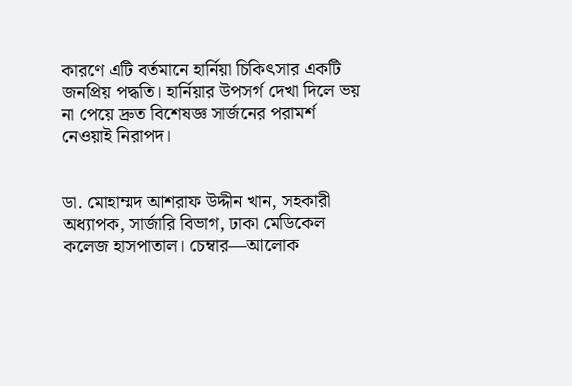কারণে এটি বর্তমানে হার্নিয়া চিকিৎসার একটি জনপ্রিয় পদ্ধতি। হার্নিয়ার উপসর্গ দেখা দিলে ভয় না পেয়ে দ্রুত বিশেষজ্ঞ সার্জনের পরামর্শ নেওয়াই নিরাপদ।


ডা. মোহাম্মদ আশরাফ উদ্দীন খান, সহকারী অধ্যাপক, সার্জারি বিভাগ, ঢাকা মেডিকেল কলেজ হাসপাতাল। চেম্বার—আলোক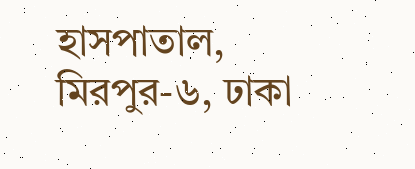হাসপাতাল, মিরপুর-৬, ঢাকা